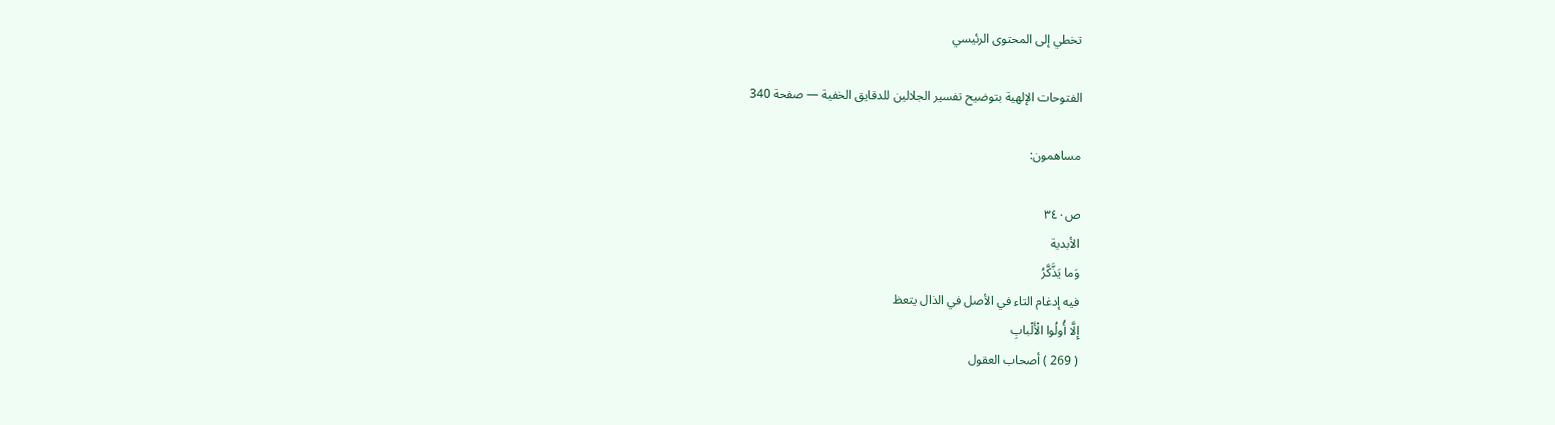تخطي إلى المحتوى الرئيسي

الفتوحات الإلهية بتوضيح تفسير الجلالين للدقايق الخفية — صفحة 340

مساهمون:

ص٣٤٠
الأبدية
وَما يَذَّكَّرُ
فيه إدغام التاء في الأصل في الذال يتعظ
إِلَّا أُولُوا الْأَلْبابِ
( 269 ) أصحاب العقول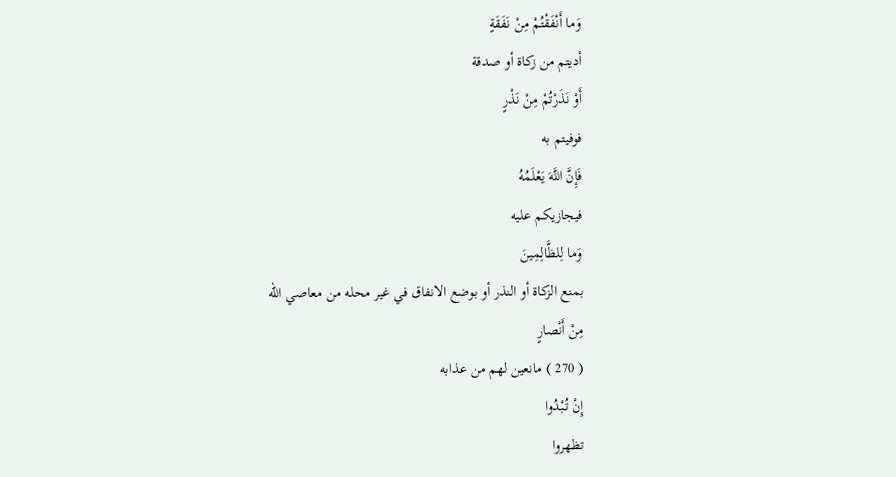وَما أَنْفَقْتُمْ مِنْ نَفَقَةٍ
أديتم من زكاة أو صدقة
أَوْ نَذَرْتُمْ مِنْ نَذْرٍ
فوفيتم به
فَإِنَّ اللَّهَ يَعْلَمُهُ
فيجازيكم عليه
وَما لِلظَّالِمِينَ
بمنع الزكاة أو النذر أو بوضع الانفاق في غير محله من معاصي اللّه
مِنْ أَنْصارٍ
( 270 ) مانعين لهم من عذابه
إِنْ تُبْدُوا
تظهروا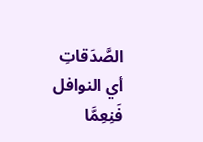الصَّدَقاتِ
أي النوافل
فَنِعِمَّا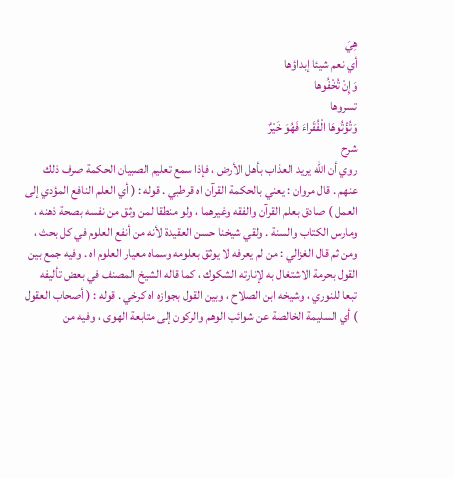هِيَ
أي نعم شيئا إبداؤها
وَإِنْ تُخْفُوها
تسروها
وَتُؤْتُوهَا الْفُقَراءَ فَهُوَ خَيْرٌ
شرح
روي أن اللّه يريد العذاب بأهل الأرض ، فإذا سمع تعليم الصبيان الحكمة صرف ذلك عنهم . قال مروان : يعني بالحكمة القرآن اه قرطبي . قوله : ( أي العلم النافع المؤدي إلى العمل ) صادق بعلم القرآن والفقه وغيرهما ، ولو منطقا لمن وثق من نفسه بصحة ذهنه ، ومارس الكتاب والسنة . ولقي شيخنا حسن العقيدة لأنه من أنفع العلوم في كل بحث ، ومن ثم قال الغزالي : من لم يعرفه لا يوثق بعلومه وسماه معيار العلوم اه . وفيه جمع بين القول بحرمة الاشتغال به لإنارته الشكوك ، كما قاله الشيخ المصنف في بعض تأليفه تبعا للنوري ، وشيخه ابن الصلاح ، وبين القول بجوازه اه كرخي . قوله : ( أصحاب العقول ) أي السليمة الخالصة عن شوائب الوهم والركون إلى متابعة الهوى ، وفيه من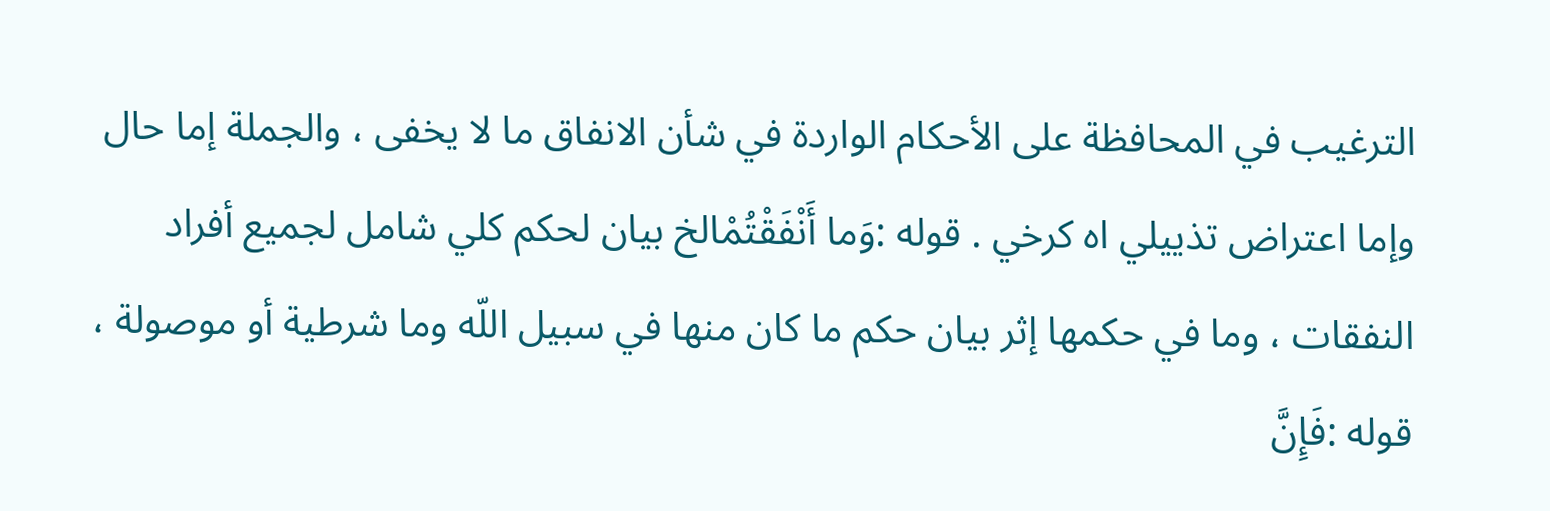الترغيب في المحافظة على الأحكام الواردة في شأن الانفاق ما لا يخفى ، والجملة إما حال وإما اعتراض تذييلي اه كرخي . قوله :وَما أَنْفَقْتُمْالخ بيان لحكم كلي شامل لجميع أفراد النفقات ، وما في حكمها إثر بيان حكم ما كان منها في سبيل اللّه وما شرطية أو موصولة ، قوله :فَإِنَّ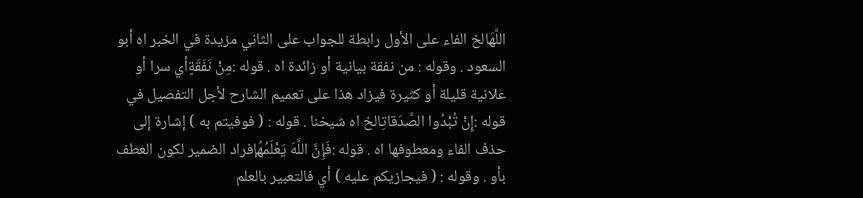اللَّهَالخ الفاء على الأول رابطة للجواب على الثاني مزيدة في الخبر اه أبو السعود . وقوله : من نفقة بيانية أو زائدة اه . قوله :مِنْ نَفَقَةٍأي سرا أو علانية قليلة أو كثيرة فيزاد هذا على تعميم الشارح لأجل التفصيل في قوله :إِنْ تُبْدُوا الصَّدَقاتِالخ اه شيخنا . قوله : ( فوفيتم به ) إشارة إلى حذف الفاء ومعطوفها اه . قوله :فَإِنَّ اللَّهَ يَعْلَمُهُإفراد الضمير لكون العطف بأو . وقوله : ( فيجازيكم عليه ) أي فالتعبير بالعلم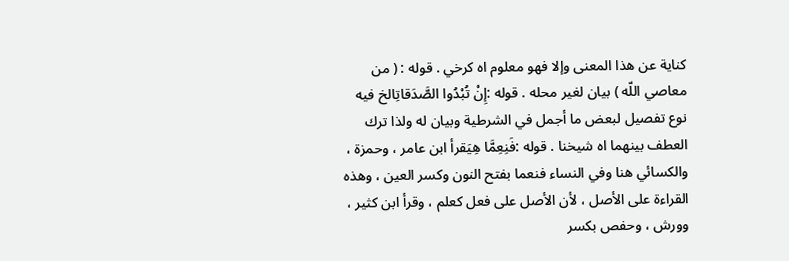كناية عن هذا المعنى وإلا فهو معلوم اه كرخي . قوله : ( من معاصي اللّه ) بيان لغير محله . قوله :إِنْ تُبْدُوا الصَّدَقاتِالخ فيه نوع تفصيل لبعض ما أجمل في الشرطية وبيان له ولذا ترك العطف بينهما اه شيخنا . قوله :فَنِعِمَّا هِيَقرأ ابن عامر ، وحمزة ، والكسائي هنا وفي النساء فنعما بفتح النون وكسر العين ، وهذه القراءة على الأصل ، لأن الأصل على فعل كعلم ، وقرأ ابن كثير ، وورش ، وحفص بكسر